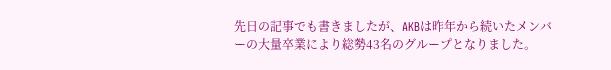先日の記事でも書きましたが、AKBは昨年から続いたメンバーの大量卒業により総勢43名のグループとなりました。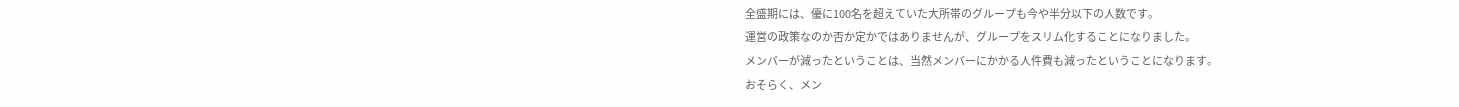全盛期には、優に100名を超えていた大所帯のグループも今や半分以下の人数です。
運営の政策なのか否か定かではありませんが、グループをスリム化することになりました。
メンバーが減ったということは、当然メンバーにかかる人件費も減ったということになります。
おそらく、メン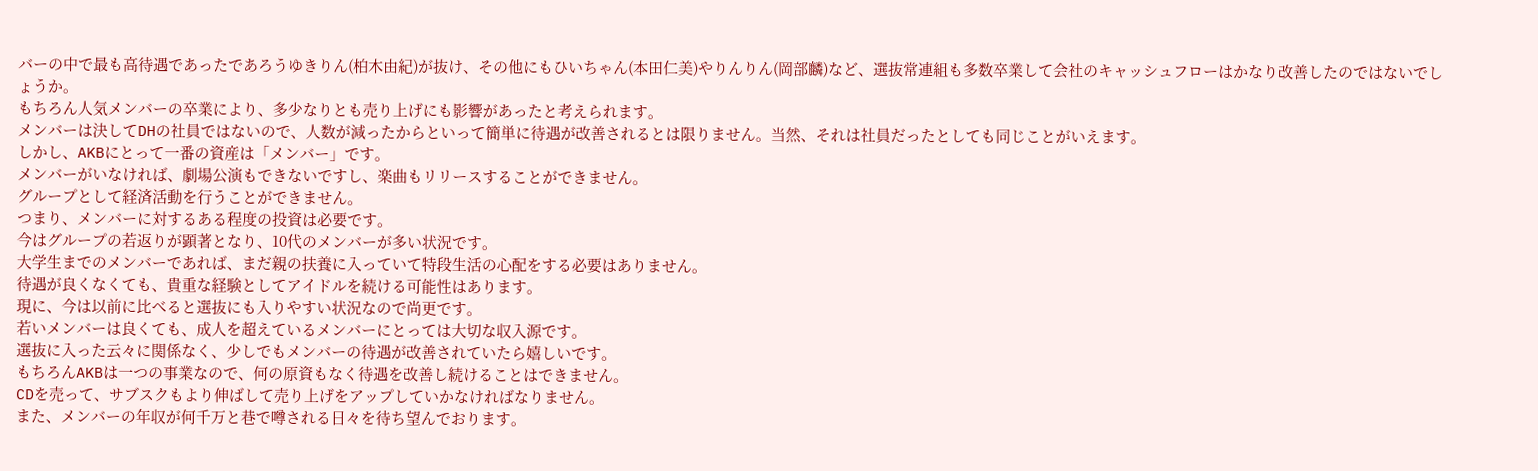バーの中で最も高待遇であったであろうゆきりん(柏木由紀)が抜け、その他にもひいちゃん(本田仁美)やりんりん(岡部麟)など、選抜常連組も多数卒業して会社のキャッシュフローはかなり改善したのではないでしょうか。
もちろん人気メンバーの卒業により、多少なりとも売り上げにも影響があったと考えられます。
メンバーは決してDHの社員ではないので、人数が減ったからといって簡単に待遇が改善されるとは限りません。当然、それは社員だったとしても同じことがいえます。
しかし、AKBにとって一番の資産は「メンバー」です。
メンバーがいなければ、劇場公演もできないですし、楽曲もリリースすることができません。
グループとして経済活動を行うことができません。
つまり、メンバーに対するある程度の投資は必要です。
今はグループの若返りが顕著となり、10代のメンバーが多い状況です。
大学生までのメンバーであれば、まだ親の扶養に入っていて特段生活の心配をする必要はありません。
待遇が良くなくても、貴重な経験としてアイドルを続ける可能性はあります。
現に、今は以前に比べると選抜にも入りやすい状況なので尚更です。
若いメンバーは良くても、成人を超えているメンバーにとっては大切な収入源です。
選抜に入った云々に関係なく、少しでもメンバーの待遇が改善されていたら嬉しいです。
もちろんAKBは一つの事業なので、何の原資もなく待遇を改善し続けることはできません。
CDを売って、サブスクもより伸ばして売り上げをアップしていかなければなりません。
また、メンバーの年収が何千万と巷で噂される日々を待ち望んでおります。